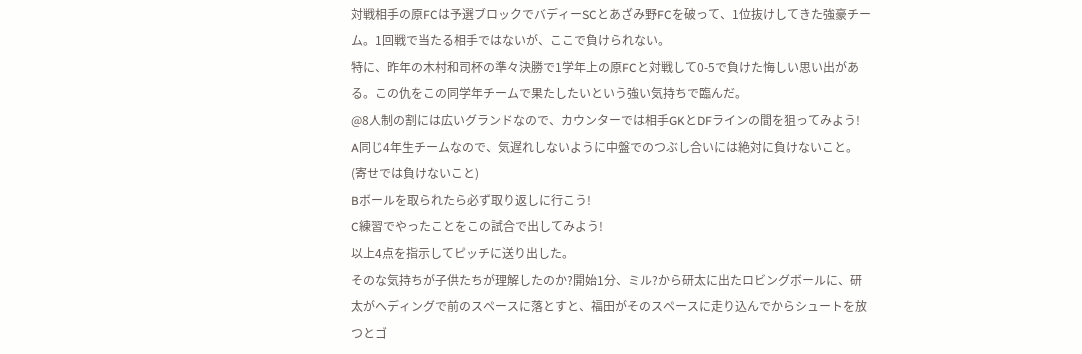対戦相手の原FCは予選ブロックでバディーSCとあざみ野FCを破って、1位抜けしてきた強豪チーム。1回戦で当たる相手ではないが、ここで負けられない。
特に、昨年の木村和司杯の準々決勝で1学年上の原FCと対戦して0-5で負けた悔しい思い出がある。この仇をこの同学年チームで果たしたいという強い気持ちで臨んだ。
@8人制の割には広いグランドなので、カウンターでは相手GKとDFラインの間を狙ってみよう!
A同じ4年生チームなので、気遅れしないように中盤でのつぶし合いには絶対に負けないこと。(寄せでは負けないこと)
Bボールを取られたら必ず取り返しに行こう!
C練習でやったことをこの試合で出してみよう!
以上4点を指示してピッチに送り出した。
そのな気持ちが子供たちが理解したのか?開始1分、ミル?から研太に出たロビングボールに、研太がヘディングで前のスペースに落とすと、福田がそのスペースに走り込んでからシュートを放つとゴ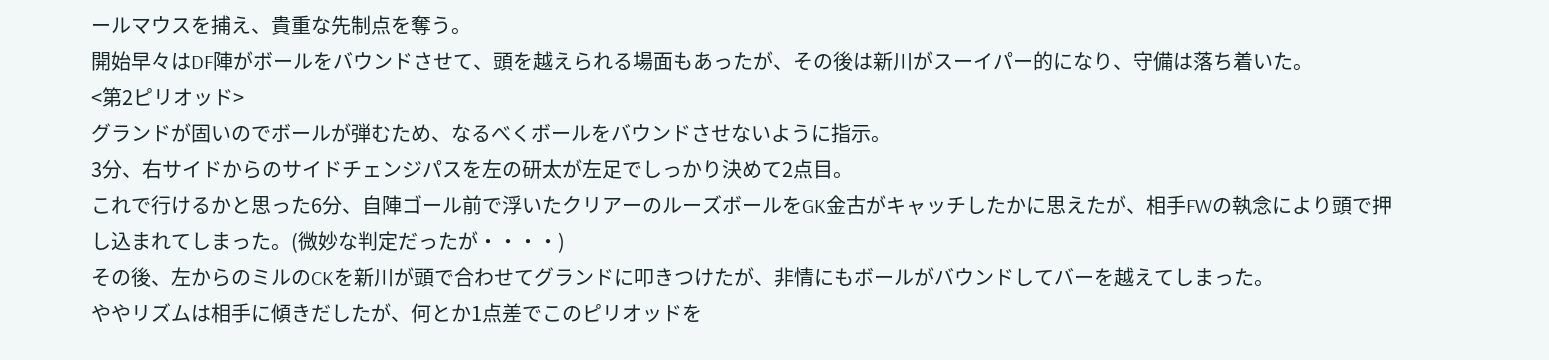ールマウスを捕え、貴重な先制点を奪う。
開始早々はDF陣がボールをバウンドさせて、頭を越えられる場面もあったが、その後は新川がスーイパー的になり、守備は落ち着いた。
<第2ピリオッド>
グランドが固いのでボールが弾むため、なるべくボールをバウンドさせないように指示。
3分、右サイドからのサイドチェンジパスを左の研太が左足でしっかり決めて2点目。
これで行けるかと思った6分、自陣ゴール前で浮いたクリアーのルーズボールをGK金古がキャッチしたかに思えたが、相手FWの執念により頭で押し込まれてしまった。(微妙な判定だったが・・・・)
その後、左からのミルのCKを新川が頭で合わせてグランドに叩きつけたが、非情にもボールがバウンドしてバーを越えてしまった。
ややリズムは相手に傾きだしたが、何とか1点差でこのピリオッドを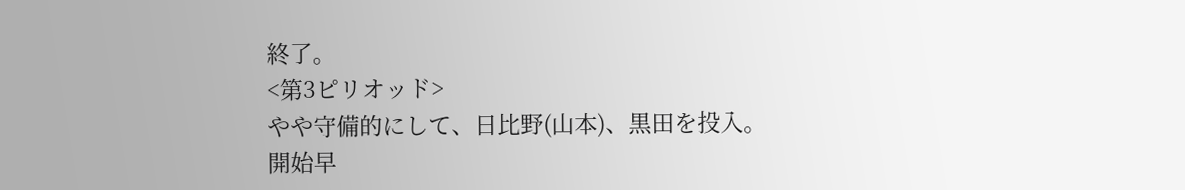終了。
<第3ピリオッド>
やや守備的にして、日比野(山本)、黒田を投入。
開始早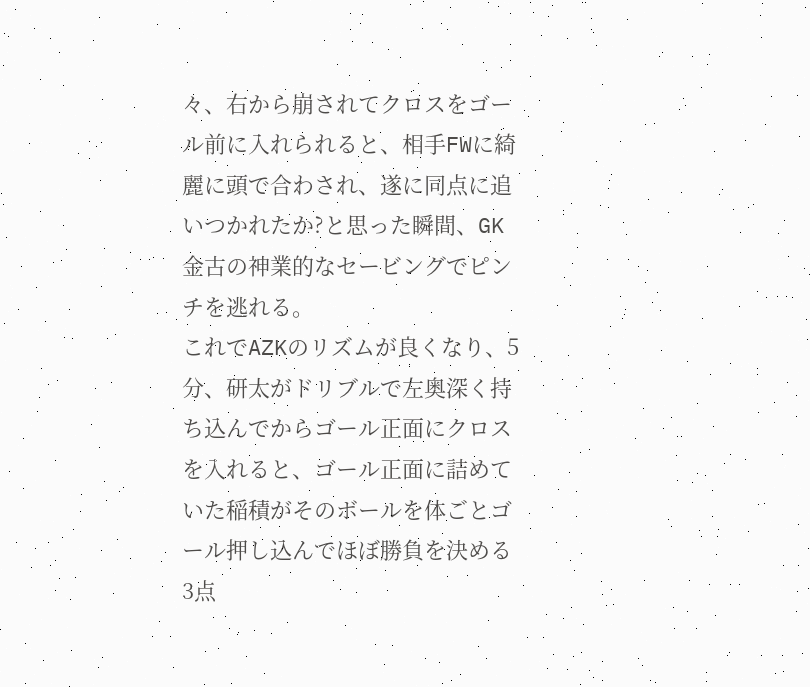々、右から崩されてクロスをゴール前に入れられると、相手FWに綺麗に頭で合わされ、遂に同点に追いつかれたか?と思った瞬間、GK金古の神業的なセービングでピンチを逃れる。
これでAZKのリズムが良くなり、5分、研太がドリブルで左奥深く持ち込んでからゴール正面にクロスを入れると、ゴール正面に詰めていた稲積がそのボールを体ごとゴール押し込んでほぼ勝負を決める3点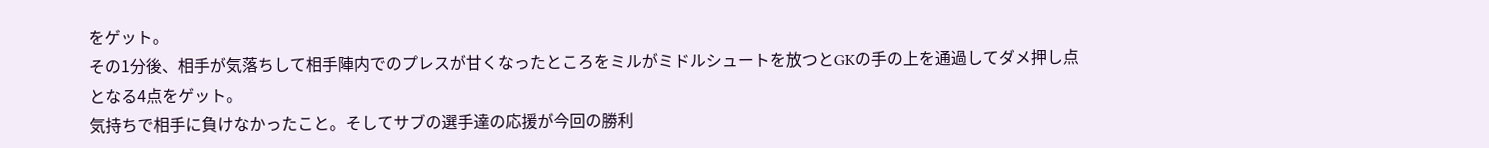をゲット。
その1分後、相手が気落ちして相手陣内でのプレスが甘くなったところをミルがミドルシュートを放つとGKの手の上を通過してダメ押し点となる4点をゲット。
気持ちで相手に負けなかったこと。そしてサブの選手達の応援が今回の勝利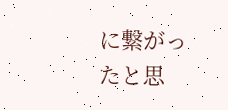に繋がったと思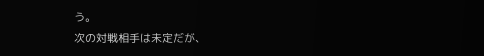う。
次の対戦相手は未定だが、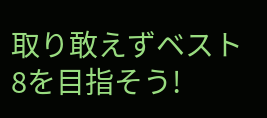取り敢えずベスト8を目指そう!